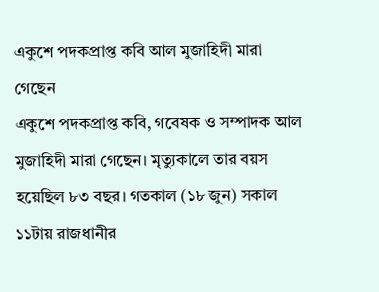একুশে পদকপ্রাপ্ত কবি আল মুজাহিদী মারা গেছেন
একুশে পদকপ্রাপ্ত কবি, গবেষক ও সম্পাদক আল মুজাহিদী মারা গেছেন। মৃত্যুকালে তার বয়স হয়েছিল ৮৩ বছর। গতকাল (১৮ জুন) সকাল ১১টায় রাজধানীর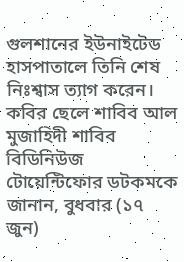গুলশানের ইউনাইটেড হাসপাতালে তিনি শেষ নিঃশ্বাস ত্যাগ করেন।
কবির ছেলে শাবিব আল মুজাহিদী শাবিব বিডিনিউজ টোয়েন্টিফোর ডটকমকে জানান, বুধবার (১৭ জুন)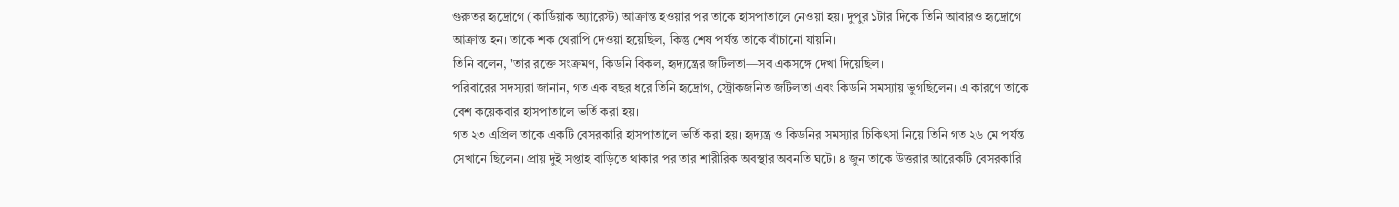গুরুতর হৃদ্রোগে (কার্ডিয়াক অ্যারেস্ট) আক্রান্ত হওয়ার পর তাকে হাসপাতালে নেওয়া হয়। দুপুর ১টার দিকে তিনি আবারও হৃদ্রোগে আক্রান্ত হন। তাকে শক থেরাপি দেওয়া হয়েছিল, কিন্তু শেষ পর্যন্ত তাকে বাঁচানো যায়নি।
তিনি বলেন, 'তার রক্তে সংক্রমণ, কিডনি বিকল, হৃদ্যন্ত্রের জটিলতা—সব একসঙ্গে দেখা দিয়েছিল।
পরিবারের সদস্যরা জানান, গত এক বছর ধরে তিনি হৃদ্রোগ, স্ট্রোকজনিত জটিলতা এবং কিডনি সমস্যায় ভুগছিলেন। এ কারণে তাকে বেশ কয়েকবার হাসপাতালে ভর্তি করা হয়।
গত ২৩ এপ্রিল তাকে একটি বেসরকারি হাসপাতালে ভর্তি করা হয়। হৃদ্যন্ত্র ও কিডনির সমস্যার চিকিৎসা নিয়ে তিনি গত ২৬ মে পর্যন্ত সেখানে ছিলেন। প্রায় দুই সপ্তাহ বাড়িতে থাকার পর তার শারীরিক অবস্থার অবনতি ঘটে। ৪ জুন তাকে উত্তরার আরেকটি বেসরকারি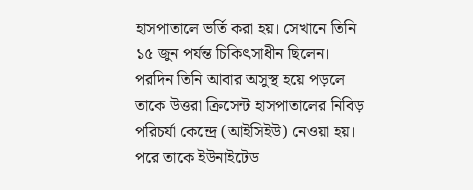হাসপাতালে ভর্তি করা হয়। সেখানে তিনি ১৫ জুন পর্যন্ত চিকিৎসাধীন ছিলেন।
পরদিন তিনি আবার অসুস্থ হয়ে পড়লে তাকে উত্তরা ক্রিসেন্ট হাসপাতালের নিবিড় পরিচর্যা কেন্দ্রে (আইসিইউ) নেওয়া হয়। পরে তাকে ইউনাইটেড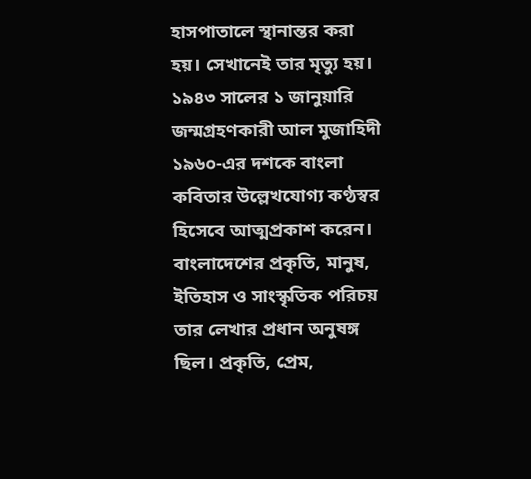হাসপাতালে স্থানান্তর করা হয়। সেখানেই তার মৃত্যু হয়।
১৯৪৩ সালের ১ জানুয়ারি জন্মগ্রহণকারী আল মুজাহিদী ১৯৬০-এর দশকে বাংলা কবিতার উল্লেখযোগ্য কণ্ঠস্বর হিসেবে আত্মপ্রকাশ করেন।
বাংলাদেশের প্রকৃতি, মানুষ, ইতিহাস ও সাংস্কৃতিক পরিচয় তার লেখার প্রধান অনুষঙ্গ ছিল। প্রকৃতি, প্রেম,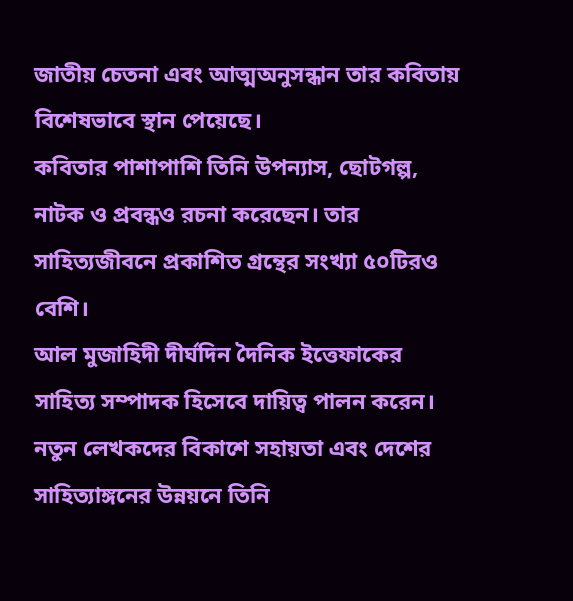জাতীয় চেতনা এবং আত্মঅনুসন্ধান তার কবিতায় বিশেষভাবে স্থান পেয়েছে।
কবিতার পাশাপাশি তিনি উপন্যাস, ছোটগল্প, নাটক ও প্রবন্ধও রচনা করেছেন। তার সাহিত্যজীবনে প্রকাশিত গ্রন্থের সংখ্যা ৫০টিরও বেশি।
আল মুজাহিদী দীর্ঘদিন দৈনিক ইত্তেফাকের সাহিত্য সম্পাদক হিসেবে দায়িত্ব পালন করেন। নতুন লেখকদের বিকাশে সহায়তা এবং দেশের সাহিত্যাঙ্গনের উন্নয়নে তিনি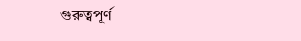গুরুত্বপূর্ণ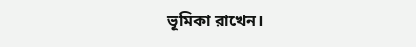ভূমিকা রাখেন।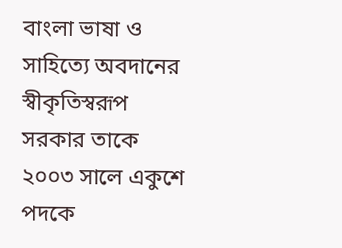বাংলা ভাষা ও সাহিত্যে অবদানের স্বীকৃতিস্বরূপ সরকার তাকে ২০০৩ সালে একুশে পদকে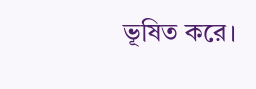ভূষিত করে।